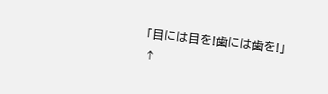「目には目を!歯には歯を!」
↑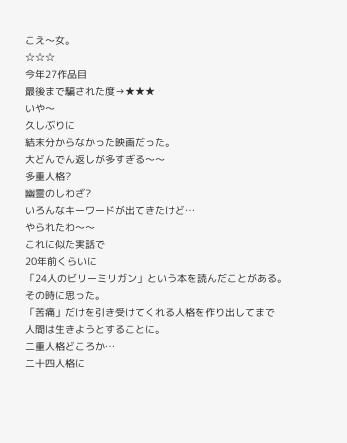こえ〜女。
☆☆☆
今年27作品目
最後まで騙された度→★★★
いや〜
久しぶりに
結末分からなかった映画だった。
大どんでん返しが多すぎる〜〜
多重人格?
幽霊のしわざ?
いろんなキーワードが出てきたけど…
やられたわ〜〜
これに似た実話で
20年前くらいに
「24人のビリーミリガン」という本を読んだことがある。
その時に思った。
「苦痛」だけを引き受けてくれる人格を作り出してまで
人間は生きようとすることに。
二重人格どころか…
二十四人格に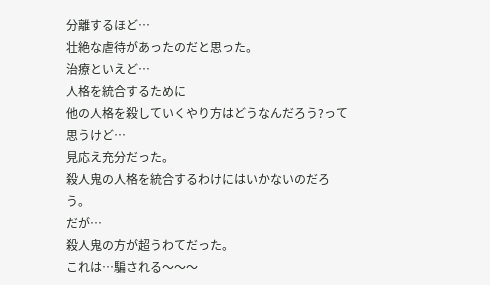分離するほど…
壮絶な虐待があったのだと思った。
治療といえど…
人格を統合するために
他の人格を殺していくやり方はどうなんだろう?って思うけど…
見応え充分だった。
殺人鬼の人格を統合するわけにはいかないのだろう。
だが…
殺人鬼の方が超うわてだった。
これは…騙される〜〜〜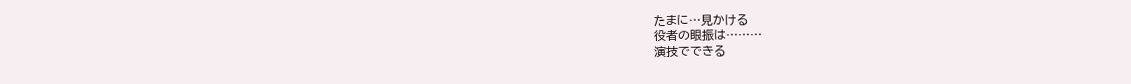たまに…見かける
役者の眼振は………
演技でできる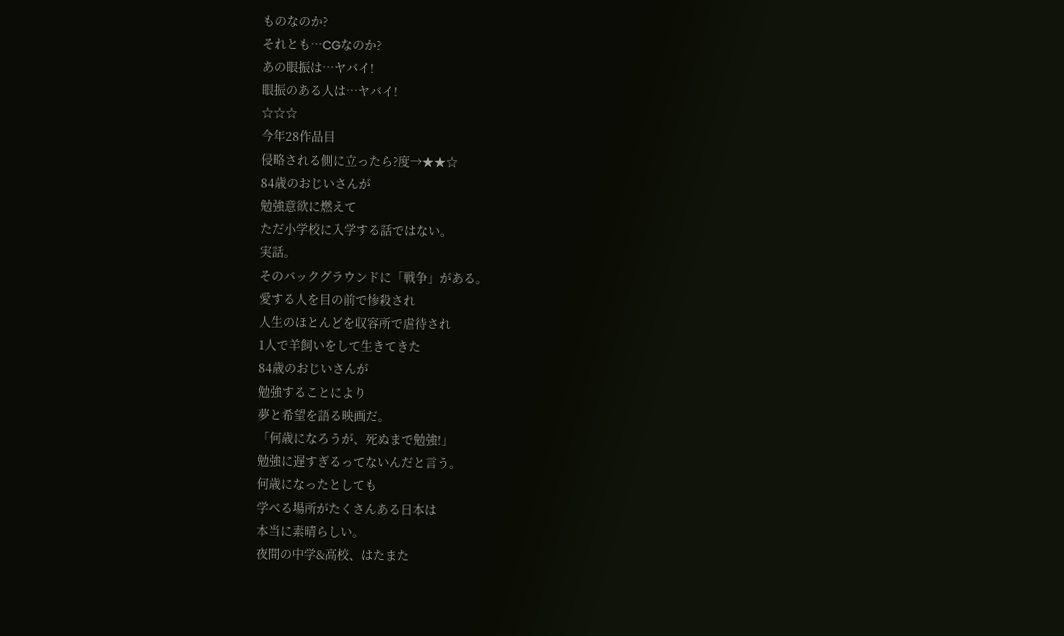ものなのか?
それとも…CGなのか?
あの眼振は…ヤバイ!
眼振のある人は…ヤバイ!
☆☆☆
今年28作品目
侵略される側に立ったら?度→★★☆
84歳のおじいさんが
勉強意欲に燃えて
ただ小学校に入学する話ではない。
実話。
そのバックグラウンドに「戦争」がある。
愛する人を目の前で惨殺され
人生のほとんどを収容所で虐待され
1人で羊飼いをして生きてきた
84歳のおじいさんが
勉強することにより
夢と希望を語る映画だ。
「何歳になろうが、死ぬまで勉強!」
勉強に遅すぎるってないんだと言う。
何歳になったとしても
学べる場所がたくさんある日本は
本当に素晴らしい。
夜間の中学&高校、はたまた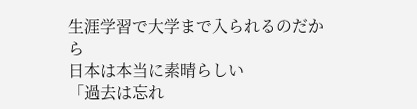生涯学習で大学まで入られるのだから
日本は本当に素晴らしい
「過去は忘れ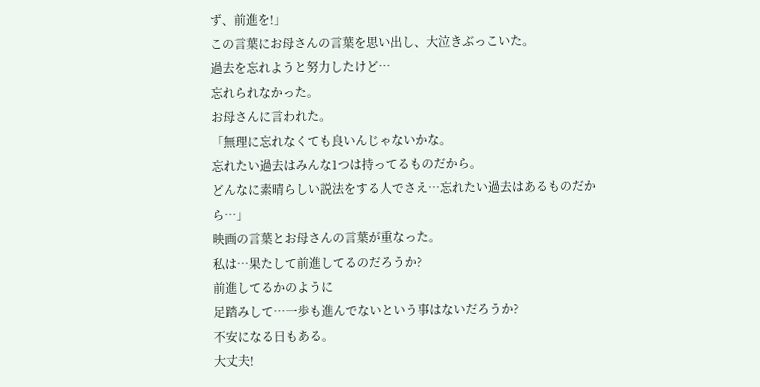ず、前進を!」
この言葉にお母さんの言葉を思い出し、大泣きぶっこいた。
過去を忘れようと努力したけど…
忘れられなかった。
お母さんに言われた。
「無理に忘れなくても良いんじゃないかな。
忘れたい過去はみんな1つは持ってるものだから。
どんなに素晴らしい説法をする人でさえ…忘れたい過去はあるものだから…」
映画の言葉とお母さんの言葉が重なった。
私は…果たして前進してるのだろうか?
前進してるかのように
足踏みして…一歩も進んでないという事はないだろうか?
不安になる日もある。
大丈夫!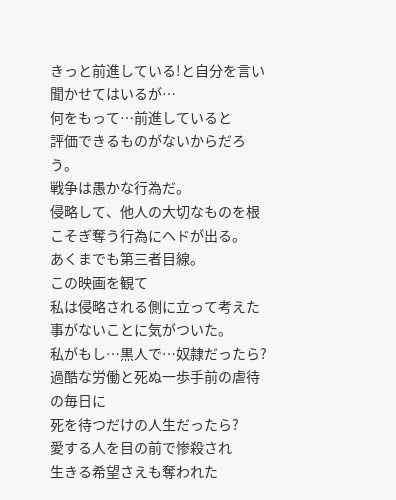きっと前進している!と自分を言い聞かせてはいるが…
何をもって…前進していると
評価できるものがないからだろう。
戦争は愚かな行為だ。
侵略して、他人の大切なものを根こそぎ奪う行為にヘドが出る。
あくまでも第三者目線。
この映画を観て
私は侵略される側に立って考えた事がないことに気がついた。
私がもし…黒人で…奴隷だったら?
過酷な労働と死ぬ一歩手前の虐待の毎日に
死を待つだけの人生だったら?
愛する人を目の前で惨殺され
生きる希望さえも奪われた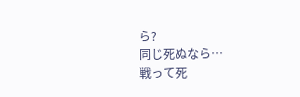ら?
同じ死ぬなら…
戦って死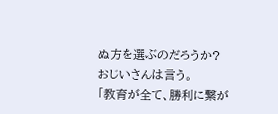ぬ方を選ぶのだろうか?
おじいさんは言う。
「教育が全て、勝利に繋が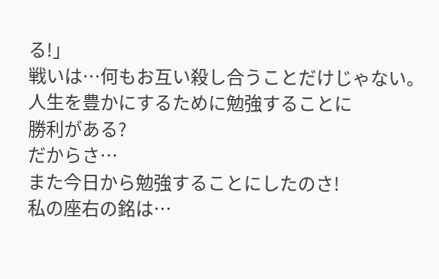る!」
戦いは…何もお互い殺し合うことだけじゃない。
人生を豊かにするために勉強することに
勝利がある?
だからさ…
また今日から勉強することにしたのさ!
私の座右の銘は…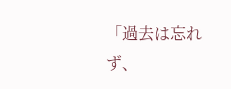「過去は忘れず、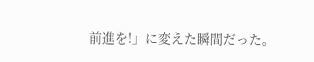前進を!」に変えた瞬間だった。